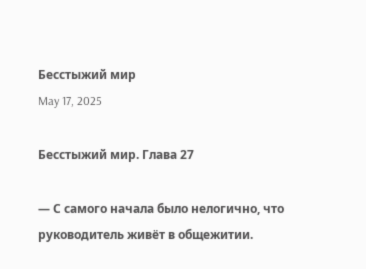Бесстыжий мир
May 17, 2025

Бесстыжий мир. Глава 27

— С самого начала было нелогично, что руководитель живёт в общежитии.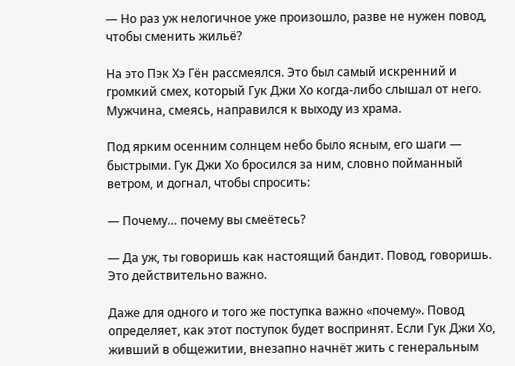— Но раз уж нелогичное уже произошло, разве не нужен повод, чтобы сменить жильё?

На это Пэк Хэ Гён рассмеялся. Это был самый искренний и громкий смех, который Гук Джи Хо когда-либо слышал от него. Мужчина, смеясь, направился к выходу из храма.

Под ярким осенним солнцем небо было ясным, его шаги — быстрыми. Гук Джи Хо бросился за ним, словно пойманный ветром, и догнал, чтобы спросить:

— Почему… почему вы смеётесь?

— Да уж, ты говоришь как настоящий бандит. Повод, говоришь. Это действительно важно.

Даже для одного и того же поступка важно «почему». Повод определяет, как этот поступок будет воспринят. Если Гук Джи Хо, живший в общежитии, внезапно начнёт жить с генеральным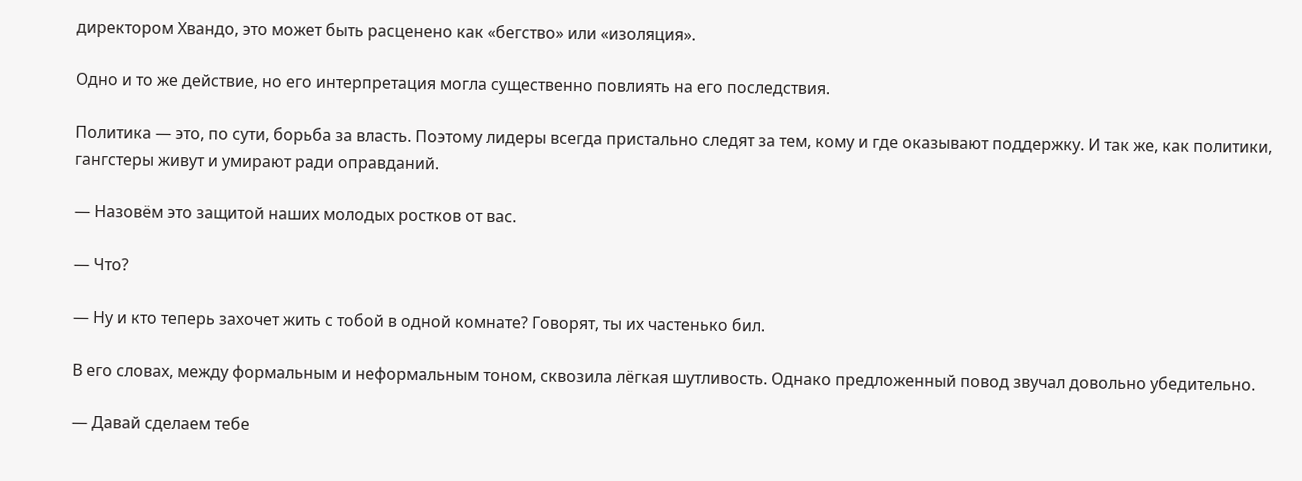директором Хвандо, это может быть расценено как «бегство» или «изоляция».

Одно и то же действие, но его интерпретация могла существенно повлиять на его последствия.

Политика — это, по сути, борьба за власть. Поэтому лидеры всегда пристально следят за тем, кому и где оказывают поддержку. И так же, как политики, гангстеры живут и умирают ради оправданий.

— Назовём это защитой наших молодых ростков от вас.

— Что?

— Ну и кто теперь захочет жить с тобой в одной комнате? Говорят, ты их частенько бил.

В его словах, между формальным и неформальным тоном, сквозила лёгкая шутливость. Однако предложенный повод звучал довольно убедительно.

— Давай сделаем тебе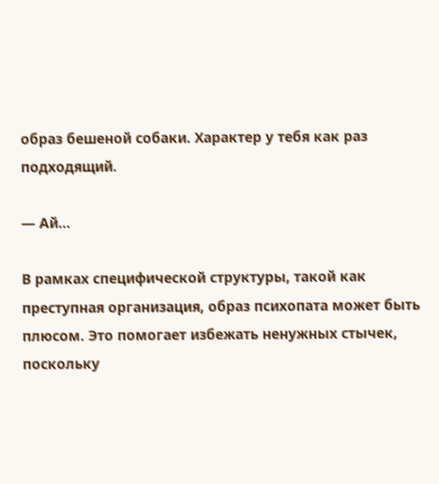образ бешеной собаки. Характер у тебя как раз подходящий.

— Ай…

В рамках специфической структуры, такой как преступная организация, образ психопата может быть плюсом. Это помогает избежать ненужных стычек, поскольку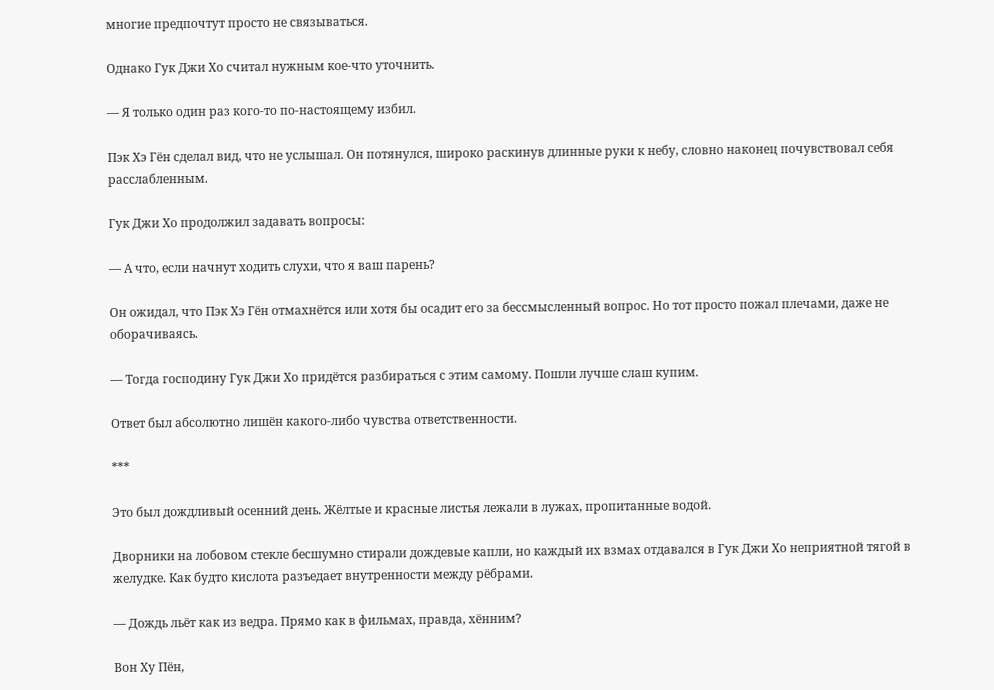многие предпочтут просто не связываться.

Однако Гук Джи Хо считал нужным кое-что уточнить.

— Я только один раз кого-то по-настоящему избил.

Пэк Хэ Гён сделал вид, что не услышал. Он потянулся, широко раскинув длинные руки к небу, словно наконец почувствовал себя расслабленным.

Гук Джи Хо продолжил задавать вопросы:

— А что, если начнут ходить слухи, что я ваш парень?

Он ожидал, что Пэк Хэ Гён отмахнётся или хотя бы осадит его за бессмысленный вопрос. Но тот просто пожал плечами, даже не оборачиваясь.

— Тогда господину Гук Джи Хо придётся разбираться с этим самому. Пошли лучше слаш купим.

Ответ был абсолютно лишён какого-либо чувства ответственности.

***

Это был дождливый осенний день. Жёлтые и красные листья лежали в лужах, пропитанные водой.

Дворники на лобовом стекле бесшумно стирали дождевые капли, но каждый их взмах отдавался в Гук Джи Хо неприятной тягой в желудке. Как будто кислота разъедает внутренности между рёбрами.

— Дождь льёт как из ведра. Прямо как в фильмах, правда, хённим?

Вон Ху Пён,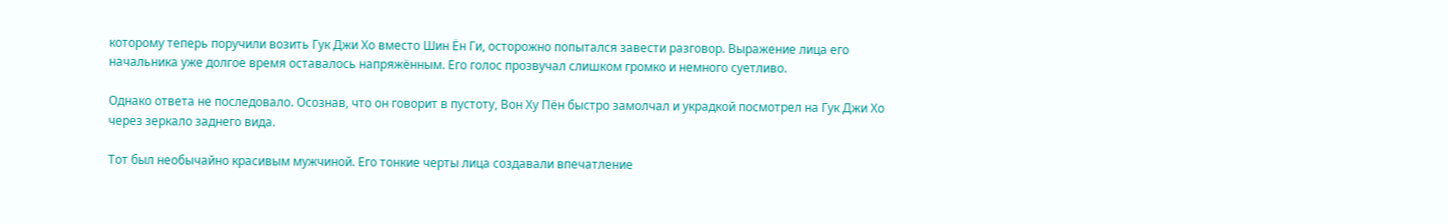которому теперь поручили возить Гук Джи Хо вместо Шин Ён Ги, осторожно попытался завести разговор. Выражение лица его начальника уже долгое время оставалось напряжённым. Его голос прозвучал слишком громко и немного суетливо.

Однако ответа не последовало. Осознав, что он говорит в пустоту, Вон Ху Пён быстро замолчал и украдкой посмотрел на Гук Джи Хо через зеркало заднего вида.

Тот был необычайно красивым мужчиной. Его тонкие черты лица создавали впечатление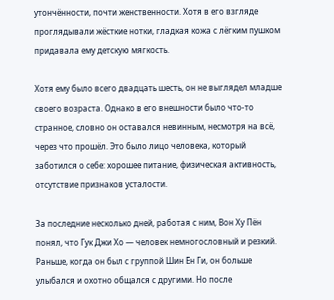утончённости, почти женственности. Хотя в его взгляде проглядывали жёсткие нотки, гладкая кожа с лёгким пушком придавала ему детскую мягкость.

Хотя ему было всего двадцать шесть, он не выглядел младше своего возраста. Однако в его внешности было что-то странное, словно он оставался невинным, несмотря на всё, через что прошёл. Это было лицо человека, который заботился о себе: хорошее питание, физическая активность, отсутствие признаков усталости.

За последние несколько дней, работая с ним, Вон Ху Пён понял, что Гук Джи Хо — человек немногословный и резкий. Раньше, когда он был с группой Шин Ён Ги, он больше улыбался и охотно общался с другими. Но после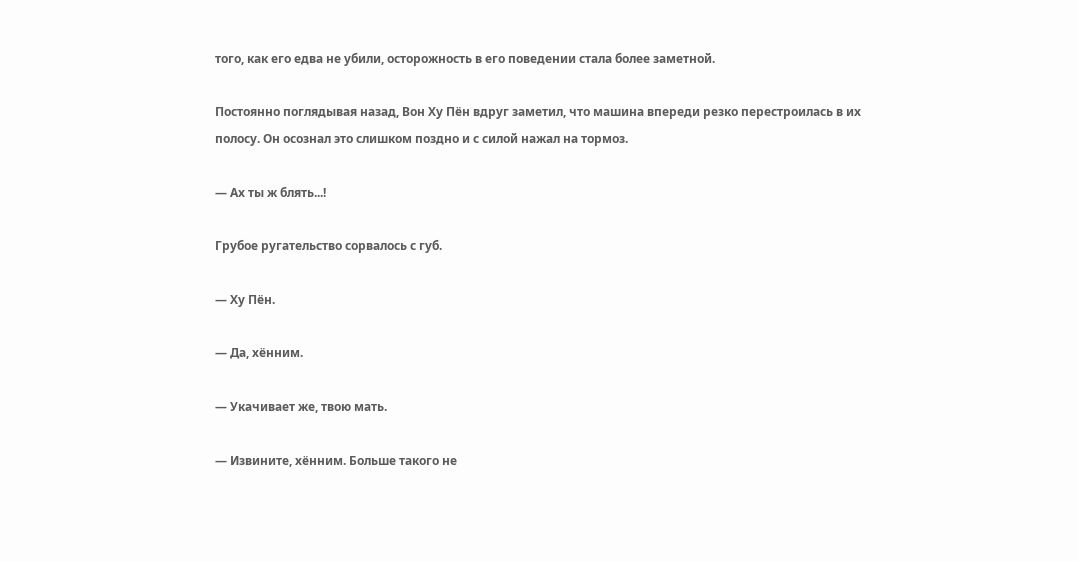того, как его едва не убили, осторожность в его поведении стала более заметной.

Постоянно поглядывая назад, Вон Ху Пён вдруг заметил, что машина впереди резко перестроилась в их полосу. Он осознал это слишком поздно и с силой нажал на тормоз.

— Ах ты ж блять...!

Грубое ругательство сорвалось с губ.

— Ху Пён.

— Да, хённим.

— Укачивает же, твою мать.

— Извините, хённим. Больше такого не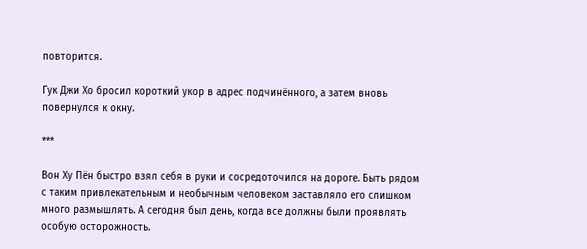повторится.

Гук Джи Хо бросил короткий укор в адрес подчинённого, а затем вновь повернулся к окну.

***

Вон Ху Пён быстро взял себя в руки и сосредоточился на дороге. Быть рядом с таким привлекательным и необычным человеком заставляло его слишком много размышлять. А сегодня был день, когда все должны были проявлять особую осторожность.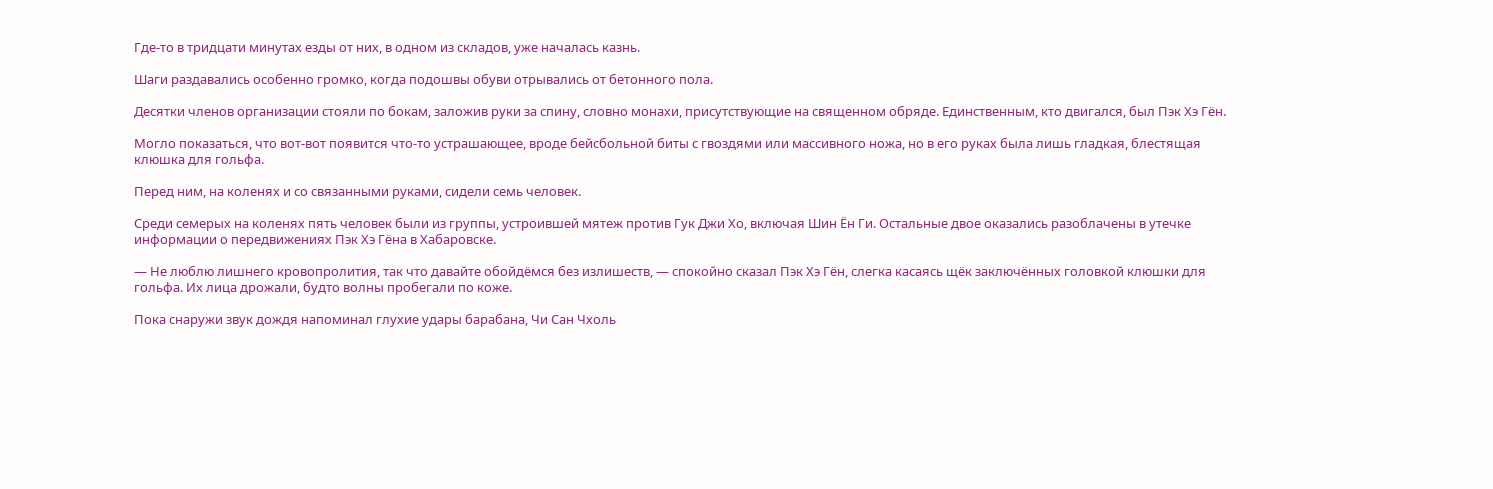Где-то в тридцати минутах езды от них, в одном из складов, уже началась казнь.

Шаги раздавались особенно громко, когда подошвы обуви отрывались от бетонного пола.

Десятки членов организации стояли по бокам, заложив руки за спину, словно монахи, присутствующие на священном обряде. Единственным, кто двигался, был Пэк Хэ Гён.

Могло показаться, что вот-вот появится что-то устрашающее, вроде бейсбольной биты с гвоздями или массивного ножа, но в его руках была лишь гладкая, блестящая клюшка для гольфа.

Перед ним, на коленях и со связанными руками, сидели семь человек.

Среди семерых на коленях пять человек были из группы, устроившей мятеж против Гук Джи Хо, включая Шин Ён Ги. Остальные двое оказались разоблачены в утечке информации о передвижениях Пэк Хэ Гёна в Хабаровске.

— Не люблю лишнего кровопролития, так что давайте обойдёмся без излишеств, — спокойно сказал Пэк Хэ Гён, слегка касаясь щёк заключённых головкой клюшки для гольфа. Их лица дрожали, будто волны пробегали по коже.

Пока снаружи звук дождя напоминал глухие удары барабана, Чи Сан Чхоль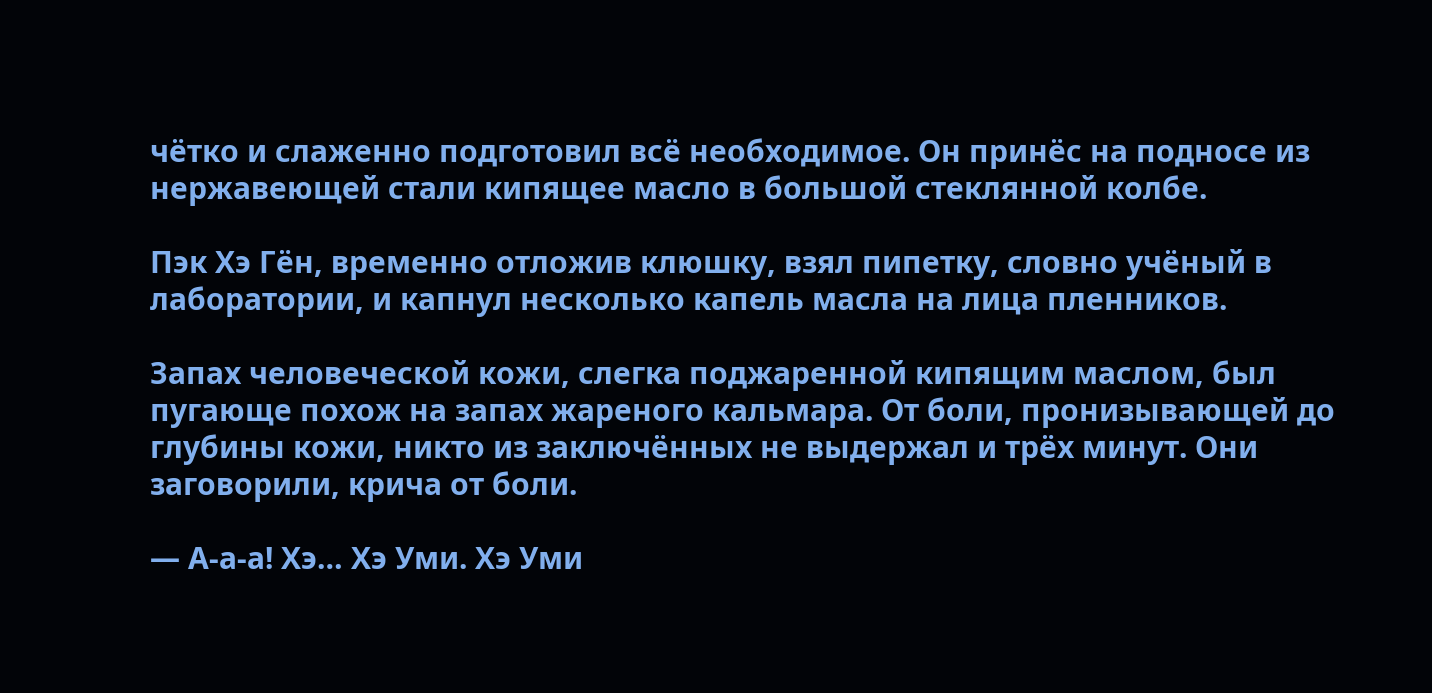чётко и слаженно подготовил всё необходимое. Он принёс на подносе из нержавеющей стали кипящее масло в большой стеклянной колбе.

Пэк Хэ Гён, временно отложив клюшку, взял пипетку, словно учёный в лаборатории, и капнул несколько капель масла на лица пленников.

Запах человеческой кожи, слегка поджаренной кипящим маслом, был пугающе похож на запах жареного кальмара. От боли, пронизывающей до глубины кожи, никто из заключённых не выдержал и трёх минут. Они заговорили, крича от боли.

— А-а-а! Хэ… Хэ Уми. Хэ Уми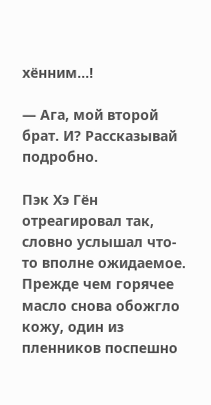хённим...!

— Ага, мой второй брат. И? Рассказывай подробно.

Пэк Хэ Гён отреагировал так, словно услышал что-то вполне ожидаемое. Прежде чем горячее масло снова обожгло кожу, один из пленников поспешно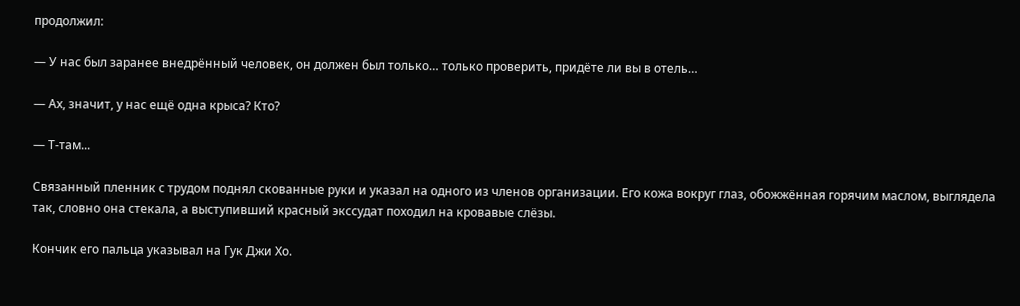продолжил:

— У нас был заранее внедрённый человек, он должен был только… только проверить, придёте ли вы в отель…

— Ах, значит, у нас ещё одна крыса? Кто?

— Т-там...

Связанный пленник с трудом поднял скованные руки и указал на одного из членов организации. Его кожа вокруг глаз, обожжённая горячим маслом, выглядела так, словно она стекала, а выступивший красный экссудат походил на кровавые слёзы.

Кончик его пальца указывал на Гук Джи Хо.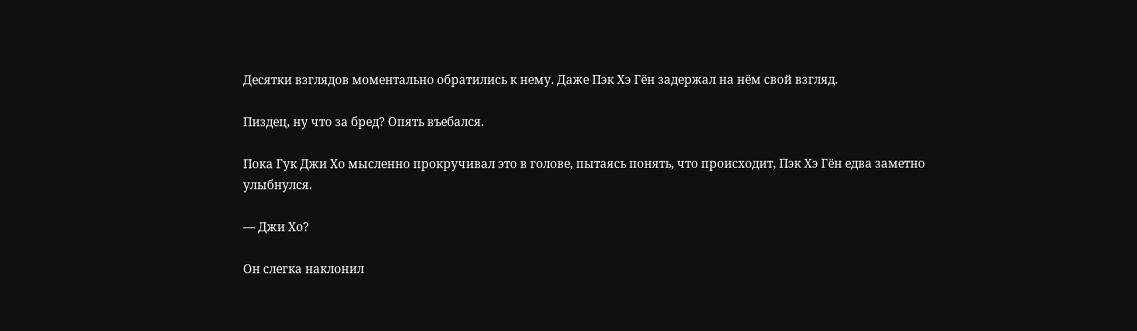Десятки взглядов моментально обратились к нему. Даже Пэк Хэ Гён задержал на нём свой взгляд.

Пиздец, ну что за бред? Опять въебался.

Пока Гук Джи Хо мысленно прокручивал это в голове, пытаясь понять, что происходит, Пэк Хэ Гён едва заметно улыбнулся.

— Джи Хо?

Он слегка наклонил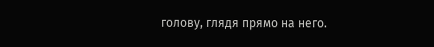голову, глядя прямо на него.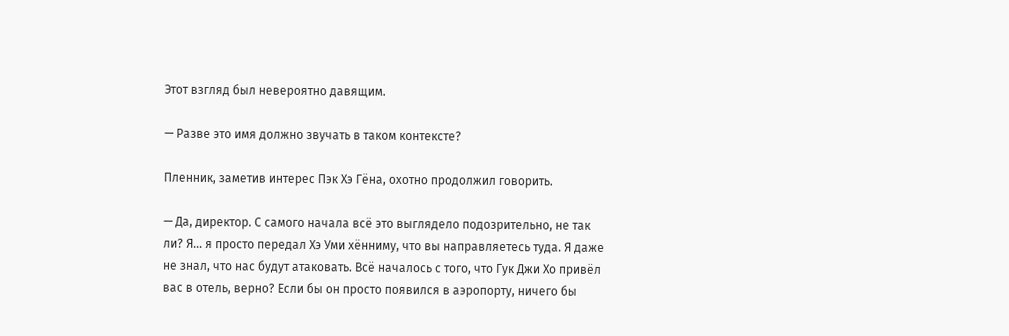Этот взгляд был невероятно давящим.

— Разве это имя должно звучать в таком контексте?

Пленник, заметив интерес Пэк Хэ Гёна, охотно продолжил говорить.

— Да, директор. С самого начала всё это выглядело подозрительно, не так ли? Я… я просто передал Хэ Уми хённиму, что вы направляетесь туда. Я даже не знал, что нас будут атаковать. Всё началось с того, что Гук Джи Хо привёл вас в отель, верно? Если бы он просто появился в аэропорту, ничего бы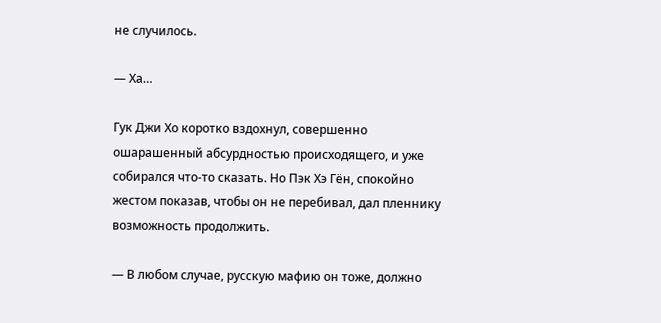не случилось.

— Ха…

Гук Джи Хо коротко вздохнул, совершенно ошарашенный абсурдностью происходящего, и уже собирался что-то сказать. Но Пэк Хэ Гён, спокойно жестом показав, чтобы он не перебивал, дал пленнику возможность продолжить.

— В любом случае, русскую мафию он тоже, должно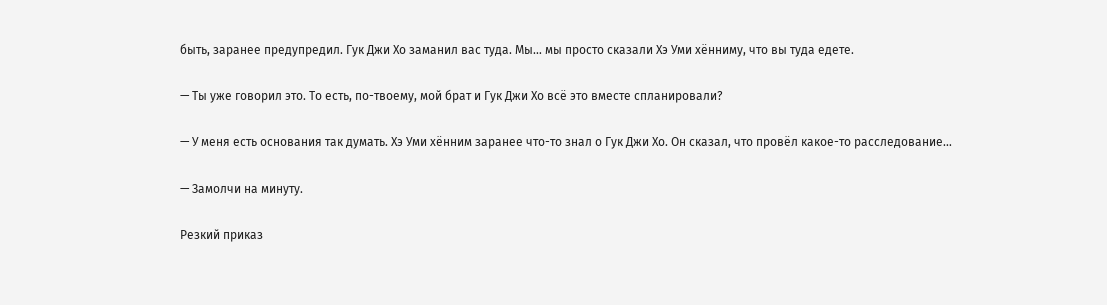быть, заранее предупредил. Гук Джи Хо заманил вас туда. Мы… мы просто сказали Хэ Уми хённиму, что вы туда едете.

— Ты уже говорил это. То есть, по-твоему, мой брат и Гук Джи Хо всё это вместе спланировали?

— У меня есть основания так думать. Хэ Уми хённим заранее что-то знал о Гук Джи Хо. Он сказал, что провёл какое-то расследование…

— Замолчи на минуту.

Резкий приказ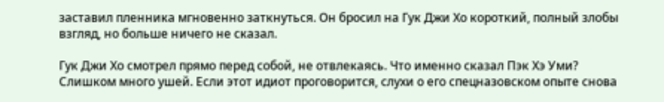заставил пленника мгновенно заткнуться. Он бросил на Гук Джи Хо короткий, полный злобы взгляд, но больше ничего не сказал.

Гук Джи Хо смотрел прямо перед собой, не отвлекаясь. Что именно сказал Пэк Хэ Уми? Слишком много ушей. Если этот идиот проговорится, слухи о его спецназовском опыте снова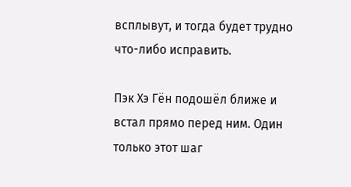всплывут, и тогда будет трудно что-либо исправить.

Пэк Хэ Гён подошёл ближе и встал прямо перед ним. Один только этот шаг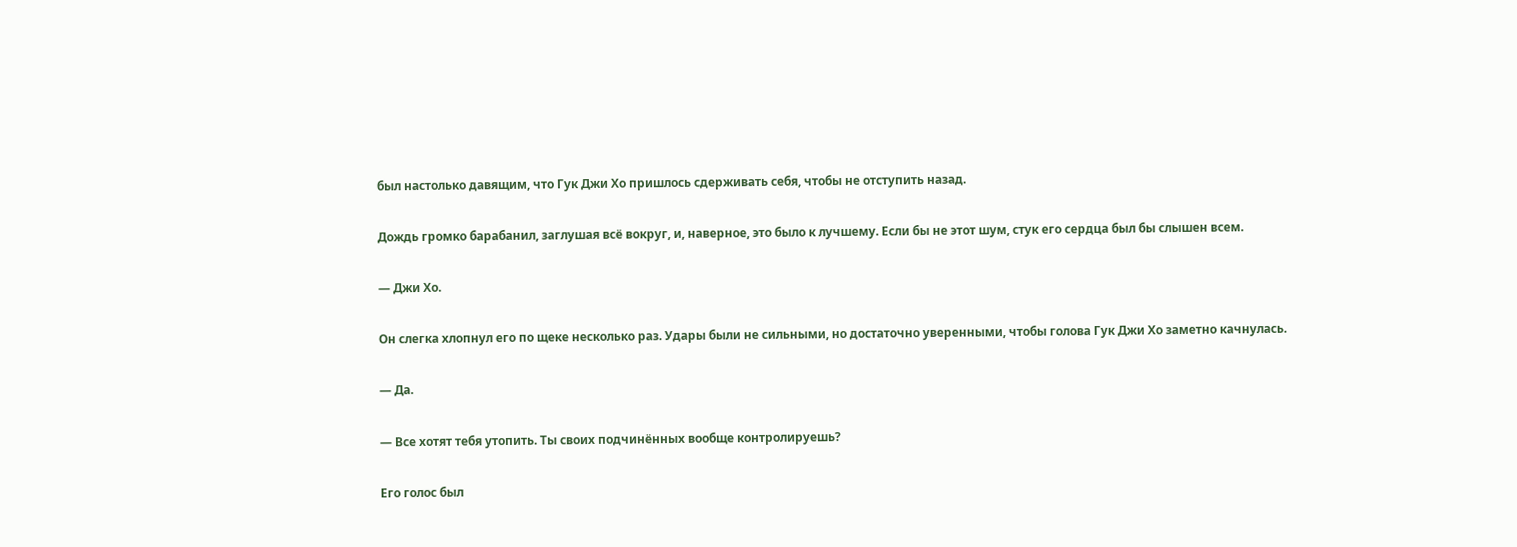был настолько давящим, что Гук Джи Хо пришлось сдерживать себя, чтобы не отступить назад.

Дождь громко барабанил, заглушая всё вокруг, и, наверное, это было к лучшему. Если бы не этот шум, стук его сердца был бы слышен всем.

— Джи Хо.

Он слегка хлопнул его по щеке несколько раз. Удары были не сильными, но достаточно уверенными, чтобы голова Гук Джи Хо заметно качнулась.

— Да.

— Все хотят тебя утопить. Ты своих подчинённых вообще контролируешь?

Его голос был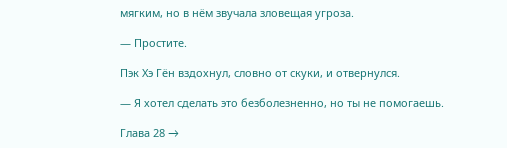мягким, но в нём звучала зловещая угроза.

— Простите.

Пэк Хэ Гён вздохнул, словно от скуки, и отвернулся.

— Я хотел сделать это безболезненно, но ты не помогаешь.

Глава 28 →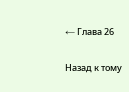← Глава 26

Назад к тому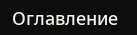Оглавление